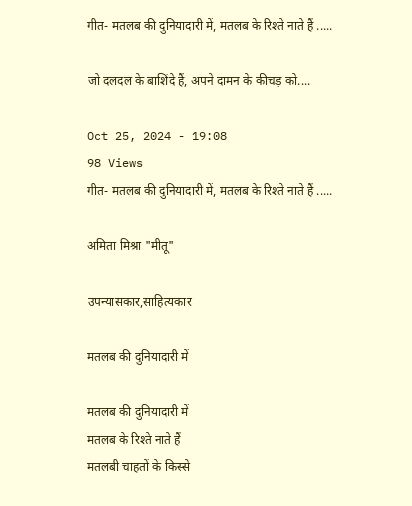गीत- मतलब की दुनियादारी में, मतलब के रिश्ते नाते हैं .....

जो दलदल के बाशिंदे हैं, अपने दामन के कीचड़ को....

Oct 25, 2024 - 19:08
98 Views
गीत- मतलब की दुनियादारी में, मतलब के रिश्ते नाते हैं .....

अमिता मिश्रा "मीतू"

उपन्यासकार,साहित्यकार

मतलब की दुनियादारी में

मतलब की दुनियादारी में
मतलब के रिश्ते नाते हैं
मतलबी चाहतों के किस्से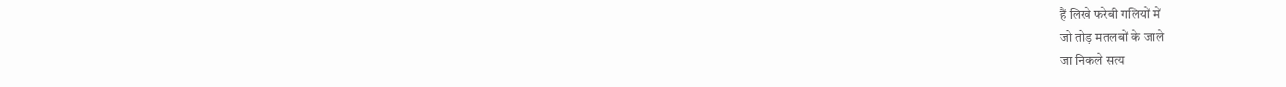हैं लिखे फरेबी गलियों में
जो तोड़ मतलबों के जाले
जा निकले सत्य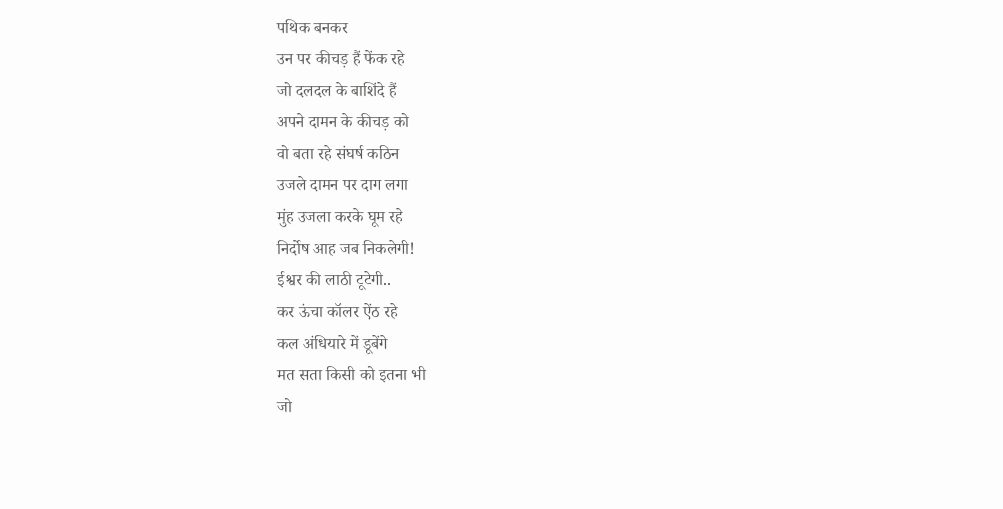पथिक बनकर
उन पर कीचड़ हैं फेंक रहे
जो दलदल के बाशिंदे हैं
अपने दामन के कीचड़ को
वो बता रहे संघर्ष कठिन
उजले दामन पर दाग लगा
मुंह उजला करके घूम रहे
निर्दोष आह जब निकलेगी!
ईश्वर की लाठी टूटेगी..
कर ऊंचा कॉलर ऐंठ रहे
कल अंधियारे में डूबेंगे
मत सता किसी को इतना भी
जो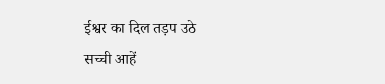ईश्वर का दिल तड़प उठे
सच्ची आहें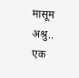मासूम अश्रु..
एक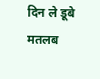दिन ले डूबे मतलब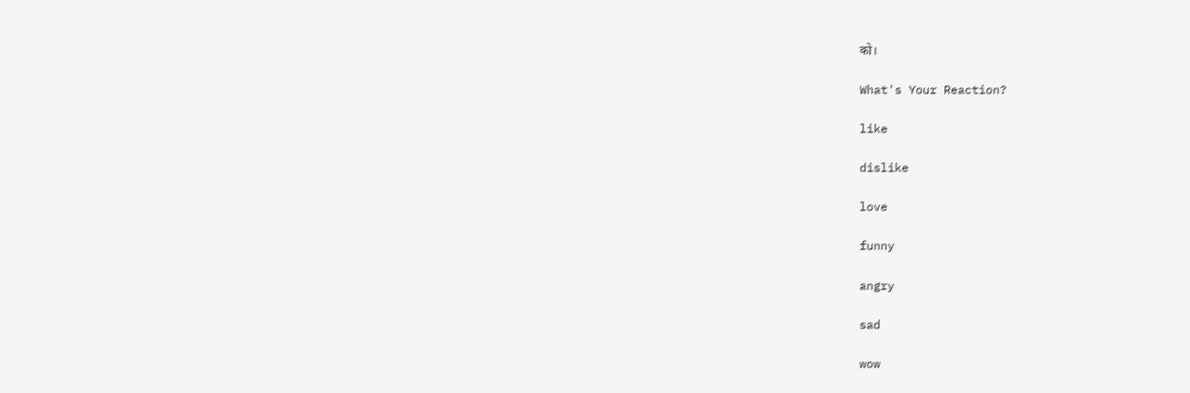को।

What's Your Reaction?

like

dislike

love

funny

angry

sad

wow